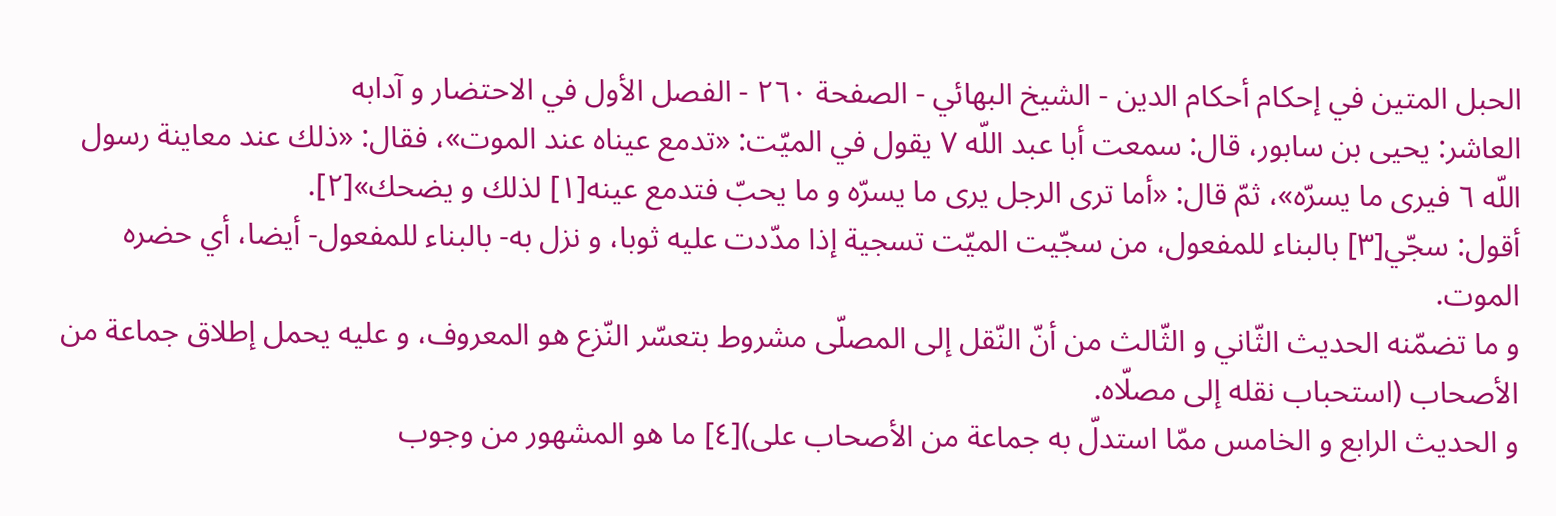الحبل المتين في إحكام أحكام الدين - الشیخ البهائي - الصفحة ٢٦٠ - الفصل الأول في الاحتضار و آدابه
العاشر: يحيى بن سابور، قال: سمعت أبا عبد اللّه ٧ يقول في الميّت: «تدمع عيناه عند الموت»، فقال: «ذلك عند معاينة رسول اللّه ٦ فيرى ما يسرّه»، ثمّ قال: «أما ترى الرجل يرى ما يسرّه و ما يحبّ فتدمع عينه[١] لذلك و يضحك»[٢].
أقول: سجّي[٣] بالبناء للمفعول، من سجّيت الميّت تسجية إذا مدّدت عليه ثوبا، و نزل به- بالبناء للمفعول- أيضا، أي حضره الموت.
و ما تضمّنه الحديث الثّاني و الثّالث من أنّ النّقل إلى المصلّى مشروط بتعسّر النّزع هو المعروف، و عليه يحمل إطلاق جماعة من الأصحاب (استحباب نقله إلى مصلّاه.
و الحديث الرابع و الخامس ممّا استدلّ به جماعة من الأصحاب على)[٤] ما هو المشهور من وجوب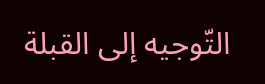التّوجيه إلى القبلة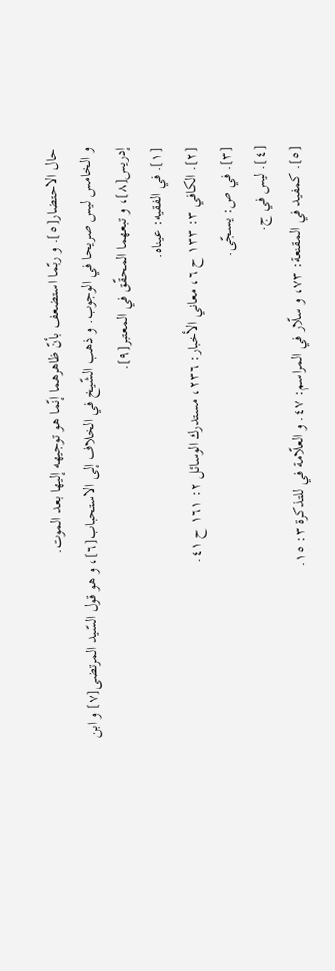حال الاحتضار[٥]. و ربّما استضعف بأنّ ظاهرهما إنّما هو توجيهه إليها بعد الموت.
و الخامس ليس صريحا في الوجوب. و ذهب الشّيخ في الخلاف إلى الاستحباب[٦]، و هو قول السّيد المرتضى[٧] و ابن إدريس[٨]، و تبعهما المحقّق في المعتبر[٩].
[١]. في الفقيه: عيناه.
[٢]. الكافي ٣: ١٣٣ ح ٦، معاني الأخبار: ٢٣٦، مستدرك الوسائل ٢: ١٦١ ح ٤١.
[٣]. في ص: يسجّى.
[٤]. ليس في ج.
[٥]. كمفيد في المقنعة: ٧٣، و سلّار في المراسم: ٤٧. و العلّامة في للتذكرة ٣: ١٥.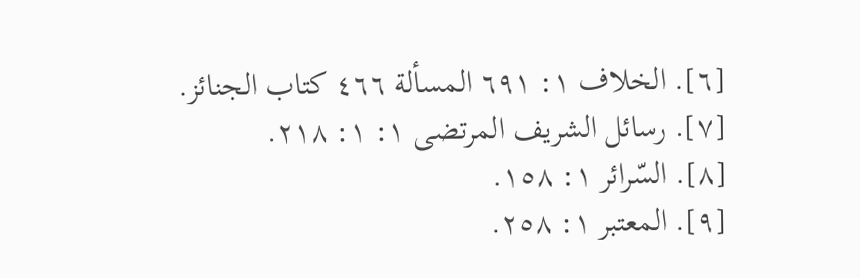[٦]. الخلاف ١: ٦٩١ المسألة ٤٦٦ كتاب الجنائز.
[٧]. رسائل الشريف المرتضى ١: ١: ٢١٨.
[٨]. السّرائر ١: ١٥٨.
[٩]. المعتبر ١: ٢٥٨.